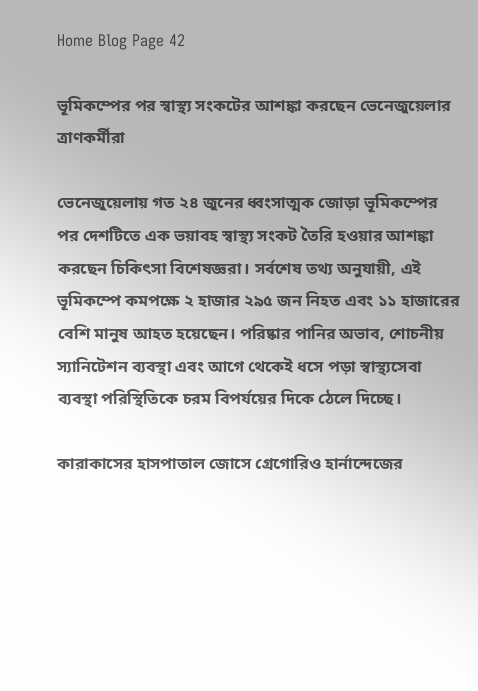Home Blog Page 42

ভূমিকম্পের পর স্বাস্থ্য সংকটের আশঙ্কা করছেন ভেনেজুয়েলার ত্রাণকর্মীরা

ভেনেজুয়েলায় গত ২৪ জুনের ধ্বংসাত্মক জোড়া ভূমিকম্পের পর দেশটিতে এক ভয়াবহ স্বাস্থ্য সংকট তৈরি হওয়ার আশঙ্কা করছেন চিকিৎসা বিশেষজ্ঞরা। সর্বশেষ তথ্য অনুযায়ী, এই ভূমিকম্পে কমপক্ষে ২ হাজার ২৯৫ জন নিহত এবং ১১ হাজারের বেশি মানুষ আহত হয়েছেন। পরিষ্কার পানির অভাব, শোচনীয় স্যানিটেশন ব্যবস্থা এবং আগে থেকেই ধসে পড়া স্বাস্থ্যসেবা ব্যবস্থা পরিস্থিতিকে চরম বিপর্যয়ের দিকে ঠেলে দিচ্ছে।

কারাকাসের হাসপাতাল জোসে গ্রেগোরিও হার্নান্দেজের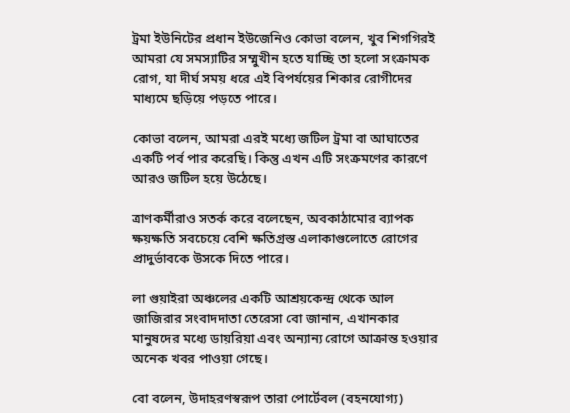ট্রমা ইউনিটের প্রধান ইউজেনিও কোভা বলেন, খুব শিগগিরই আমরা যে সমস্যাটির সম্মুখীন হতে যাচ্ছি তা হলো সংক্রামক রোগ, যা দীর্ঘ সময় ধরে এই বিপর্যয়ের শিকার রোগীদের মাধ্যমে ছড়িয়ে পড়তে পারে।

কোভা বলেন, আমরা এরই মধ্যে জটিল ট্রমা বা আঘাতের একটি পর্ব পার করেছি। কিন্তু এখন এটি সংক্রমণের কারণে আরও জটিল হয়ে উঠেছে।

ত্রাণকর্মীরাও সতর্ক করে বলেছেন, অবকাঠামোর ব্যাপক ক্ষয়ক্ষতি সবচেয়ে বেশি ক্ষতিগ্রস্ত এলাকাগুলোতে রোগের প্রাদুর্ভাবকে উসকে দিতে পারে।

লা গুয়াইরা অঞ্চলের একটি আশ্রয়কেন্দ্র থেকে আল জাজিরার সংবাদদাতা তেরেসা বো জানান, এখানকার মানুষদের মধ্যে ডায়রিয়া এবং অন্যান্য রোগে আক্রান্ত হওয়ার অনেক খবর পাওয়া গেছে।

বো বলেন, উদাহরণস্বরূপ তারা পোর্টেবল (বহনযোগ্য)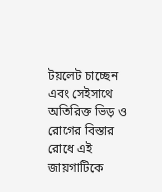টয়লেট চাচ্ছেন এবং সেইসাথে অতিরিক্ত ভিড় ও রোগের বিস্তার রোধে এই জায়গাটিকে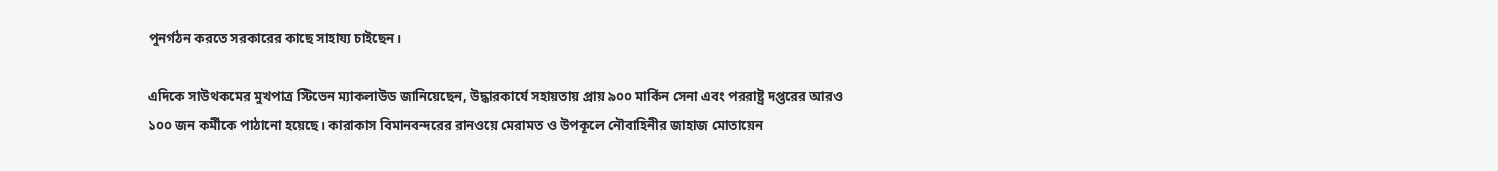পুনর্গঠন করতে সরকারের কাছে সাহায্য চাইছেন।

এদিকে সাউথকমের মুখপাত্র স্টিভেন ম্যাকলাউড জানিয়েছেন, উদ্ধারকার্যে সহায়তায় প্রায় ৯০০ মার্কিন সেনা এবং পররাষ্ট্র দপ্তরের আরও ১০০ জন কর্মীকে পাঠানো হয়েছে। কারাকাস বিমানবন্দরের রানওয়ে মেরামত ও উপকূলে নৌবাহিনীর জাহাজ মোতায়েন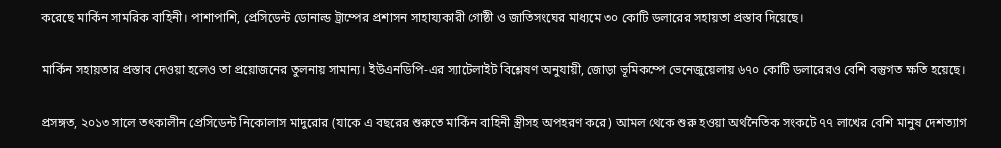করেছে মার্কিন সামরিক বাহিনী। পাশাপাশি, প্রেসিডেন্ট ডোনাল্ড ট্রাম্পের প্রশাসন সাহায্যকারী গোষ্ঠী ও জাতিসংঘের মাধ্যমে ৩০ কোটি ডলারের সহায়তা প্রস্তাব দিয়েছে।

মার্কিন সহায়তার প্রস্তাব দেওয়া হলেও তা প্রয়োজনের তুলনায় সামান্য। ইউএনডিপি-এর স্যাটেলাইট বিশ্লেষণ অনুযায়ী, জোড়া ভূমিকম্পে ভেনেজুয়েলায় ৬৭০ কোটি ডলারেরও বেশি বস্তুগত ক্ষতি হয়েছে।

প্রসঙ্গত, ২০১৩ সালে তৎকালীন প্রেসিডেন্ট নিকোলাস মাদুরোর (যাকে এ বছরের শুরুতে মার্কিন বাহিনী স্ত্রীসহ অপহরণ করে) আমল থেকে শুরু হওয়া অর্থনৈতিক সংকটে ৭৭ লাখের বেশি মানুষ দেশত্যাগ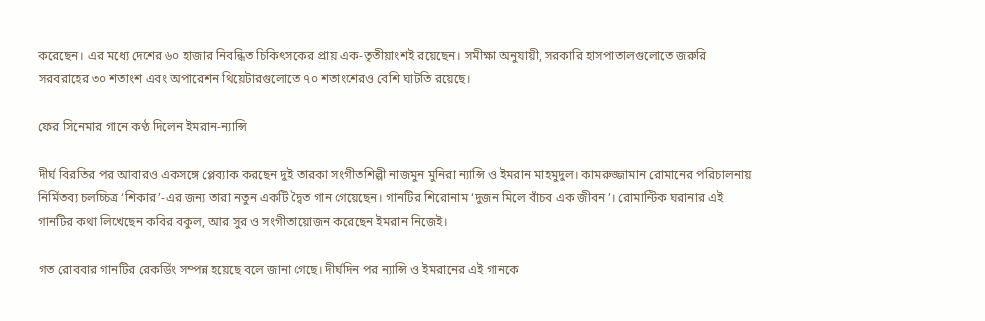করেছেন। এর মধ্যে দেশের ৬০ হাজার নিবন্ধিত চিকিৎসকের প্রায় এক-তৃতীয়াংশই রয়েছেন। সমীক্ষা অনুযায়ী, সরকারি হাসপাতালগুলোতে জরুরি সরবরাহের ৩০ শতাংশ এবং অপারেশন থিয়েটারগুলোতে ৭০ শতাংশেরও বেশি ঘাটতি রয়েছে।

ফের সিনেমার গানে কণ্ঠ দিলেন ইমরান-ন্যান্সি

দীর্ঘ বিরতির পর আবারও একসঙ্গে প্লেব্যাক করছেন দুই তারকা সংগীতশিল্পী নাজমুন মুনিরা ন্যান্সি ও ইমরান মাহমুদুল। কামরুজ্জামান রোমানের পরিচালনায় নির্মিতব্য চলচ্চিত্র ‘শিকার’-এর জন্য তারা নতুন একটি দ্বৈত গান গেয়েছেন। গানটির শিরোনাম ‘দুজন মিলে বাঁচব এক জীবন’। রোমান্টিক ঘরানার এই গানটির কথা লিখেছেন কবির বকুল, আর সুর ও সংগীতায়োজন করেছেন ইমরান নিজেই।

গত রোববার গানটির রেকর্ডিং সম্পন্ন হয়েছে বলে জানা গেছে। দীর্ঘদিন পর ন্যান্সি ও ইমরানের এই গানকে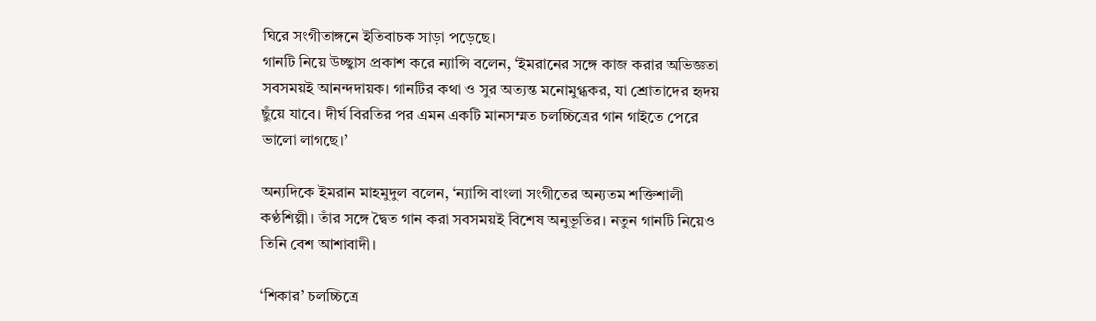ঘিরে সংগীতাঙ্গনে ইতিবাচক সাড়া পড়েছে।
গানটি নিয়ে উচ্ছ্বাস প্রকাশ করে ন্যান্সি বলেন, ‘ইমরানের সঙ্গে কাজ করার অভিজ্ঞতা সবসময়ই আনন্দদায়ক। গানটির কথা ও সুর অত্যন্ত মনোমুগ্ধকর, যা শ্রোতাদের হৃদয় ছুঁয়ে যাবে। দীর্ঘ বিরতির পর এমন একটি মানসম্মত চলচ্চিত্রের গান গাইতে পেরে ভালো লাগছে।’

অন্যদিকে ইমরান মাহমুদুল বলেন, ‘ন্যান্সি বাংলা সংগীতের অন্যতম শক্তিশালী কণ্ঠশিল্পী। তাঁর সঙ্গে দ্বৈত গান করা সবসময়ই বিশেষ অনুভূতির। নতুন গানটি নিয়েও তিনি বেশ আশাবাদী।

‘শিকার’ চলচ্চিত্রে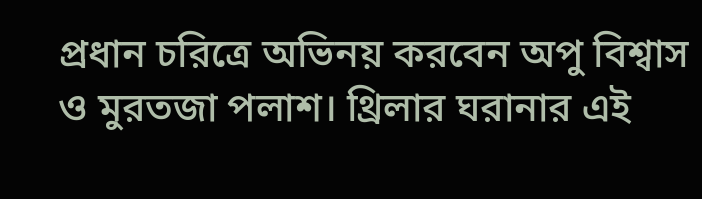প্রধান চরিত্রে অভিনয় করবেন অপু বিশ্বাস ও মুরতজা পলাশ। থ্রিলার ঘরানার এই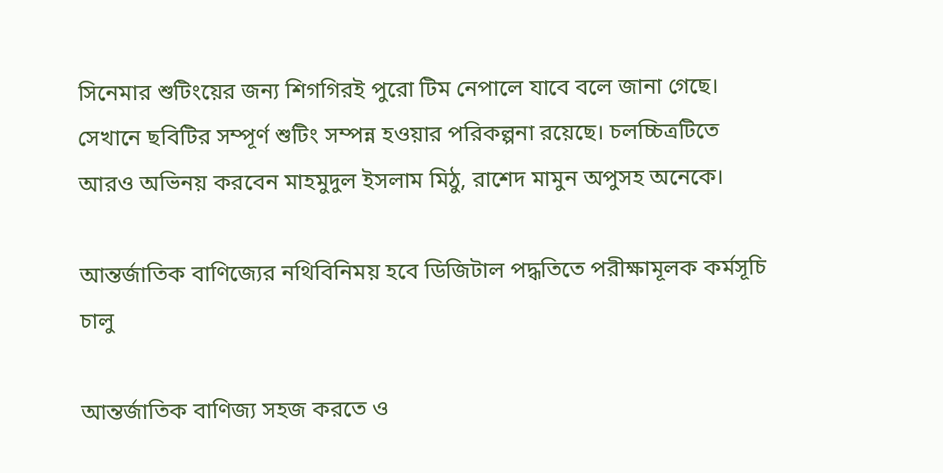সিনেমার শুটিংয়ের জন্য শিগগিরই পুরো টিম নেপালে যাবে বলে জানা গেছে। সেখানে ছবিটির সম্পূর্ণ শুটিং সম্পন্ন হওয়ার পরিকল্পনা রয়েছে। চলচ্চিত্রটিতে আরও অভিনয় করবেন মাহমুদুল ইসলাম মিঠু, রাশেদ মামুন অপুসহ অনেকে।

আন্তর্জাতিক বাণিজ্যের নথিবিনিময় হবে ডিজিটাল পদ্ধতিতে পরীক্ষামূলক কর্মসূচি চালু

আন্তর্জাতিক বাণিজ্য সহজ করতে ও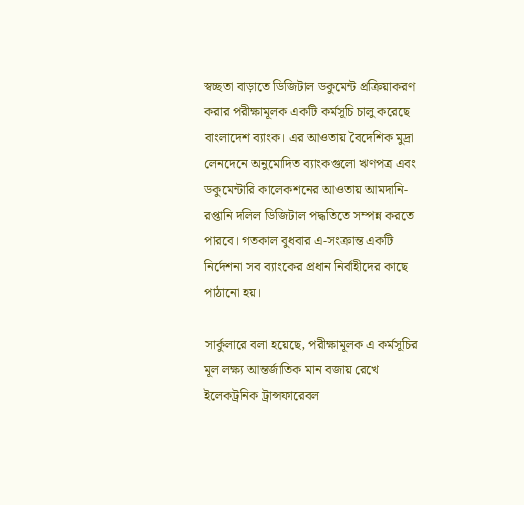স্বচ্ছতা বাড়াতে ডিজিটাল ডকুমেন্ট প্রক্রিয়াকরণ করার পরীক্ষামূলক একটি কর্মসূচি চালু করেছে বাংলাদেশ ব্যাংক। এর আওতায় বৈদেশিক মুদ্রা লেনদেনে অনুমোদিত ব্যাংকগুলো ঋণপত্র এবং ডকুমেন্টারি কালেকশনের আওতায় আমদানি-রপ্তানি দলিল ডিজিটাল পদ্ধতিতে সম্পন্ন করতে পারবে। গতকাল বুধবার এ-সংক্রান্ত একটি নির্দেশনা সব ব্যাংকের প্রধান নির্বাহীদের কাছে পাঠানো হয়।

সার্কুলারে বলা হয়েছে, পরীক্ষামূলক এ কর্মসূচির মূল লক্ষ্য আন্তর্জাতিক মান বজায় রেখে ইলেকট্রনিক ট্রান্সফারেবল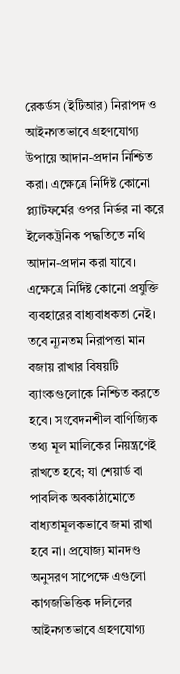রেকর্ডস (ইটিআর) নিরাপদ ও আইনগতভাবে গ্রহণযোগ্য উপায়ে আদান-প্রদান নিশ্চিত করা। এক্ষেত্রে নির্দিষ্ট কোনো প্ল্যাটফর্মের ওপর নির্ভর না করে ইলেকট্রনিক পদ্ধতিতে নথি আদান-প্রদান করা যাবে। এক্ষেত্রে নির্দিষ্ট কোনো প্রযুক্তি ব্যবহারের বাধ্যবাধকতা নেই। তবে ন্যূনতম নিরাপত্তা মান বজায় রাখার বিষয়টি ব্যাংকগুলোকে নিশ্চিত করতে হবে। সংবেদনশীল বাণিজ্যিক তথ্য মূল মালিকের নিয়ন্ত্রণেই রাখতে হবে; যা শেয়ার্ড বা পাবলিক অবকাঠামোতে বাধ্যতামূলকভাবে জমা রাখা হবে না। প্রযোজ্য মানদণ্ড অনুসরণ সাপেক্ষে এগুলো কাগজভিত্তিক দলিলের আইনগতভাবে গ্রহণযোগ্য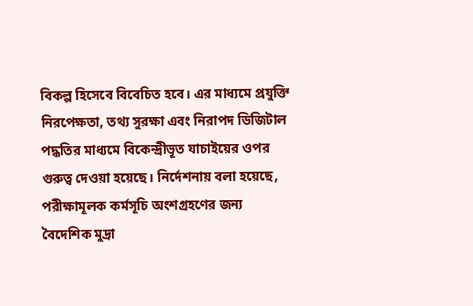বিকল্প হিসেবে বিবেচিত হবে। এর মাধ্যমে প্রযুক্তি নিরপেক্ষতা, তথ্য সুরক্ষা এবং নিরাপদ ডিজিটাল পদ্ধতির মাধ্যমে বিকেন্দ্রীভূত যাচাইয়ের ওপর গুরুত্ব দেওয়া হয়েছে। নির্দেশনায় বলা হয়েছে, পরীক্ষামূলক কর্মসূচি অংশগ্রহণের জন্য বৈদেশিক মুদ্রা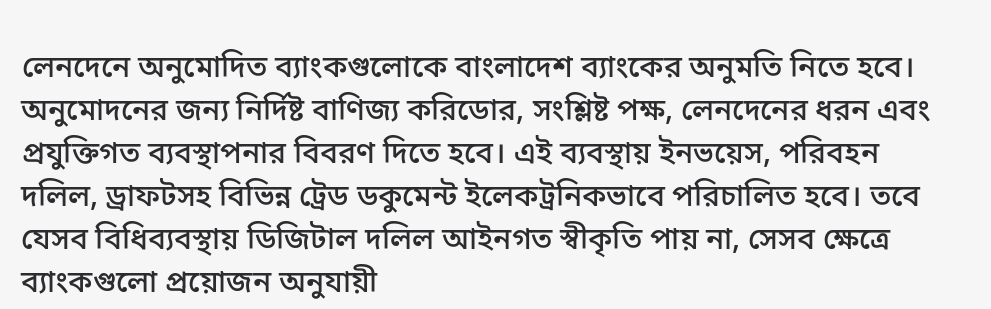লেনদেনে অনুমোদিত ব্যাংকগুলোকে বাংলাদেশ ব্যাংকের অনুমতি নিতে হবে। অনুমোদনের জন্য নির্দিষ্ট বাণিজ্য করিডোর, সংশ্লিষ্ট পক্ষ, লেনদেনের ধরন এবং প্রযুক্তিগত ব্যবস্থাপনার বিবরণ দিতে হবে। এই ব্যবস্থায় ইনভয়েস, পরিবহন দলিল, ড্রাফটসহ বিভিন্ন ট্রেড ডকুমেন্ট ইলেকট্রনিকভাবে পরিচালিত হবে। তবে যেসব বিধিব্যবস্থায় ডিজিটাল দলিল আইনগত স্বীকৃতি পায় না, সেসব ক্ষেত্রে ব্যাংকগুলো প্রয়োজন অনুযায়ী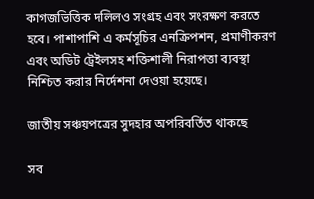কাগজভিত্তিক দলিলও সংগ্রহ এবং সংরক্ষণ করতে হবে। পাশাপাশি এ কর্মসূচির এনক্রিপশন, প্রমাণীকরণ এবং অডিট ট্রেইলসহ শক্তিশালী নিরাপত্তা ব্যবস্থা নিশ্চিত করার নির্দেশনা দেওয়া হয়েছে।

জাতীয় সঞ্চয়পত্রের সুদহার অপরিবর্তিত থাকছে

সব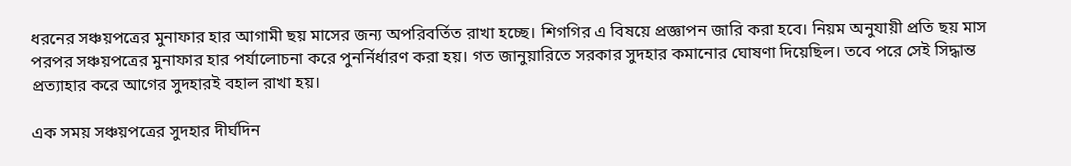ধরনের সঞ্চয়পত্রের মুনাফার হার আগামী ছয় মাসের জন্য অপরিবর্তিত রাখা হচ্ছে। শিগগির এ বিষয়ে প্রজ্ঞাপন জারি করা হবে। নিয়ম অনুযায়ী প্রতি ছয় মাস পরপর সঞ্চয়পত্রের মুনাফার হার পর্যালোচনা করে পুনর্নির্ধারণ করা হয়। গত জানুয়ারিতে সরকার সুদহার কমানোর ঘোষণা দিয়েছিল। তবে পরে সেই সিদ্ধান্ত প্রত্যাহার করে আগের সুদহারই বহাল রাখা হয়।

এক সময় সঞ্চয়পত্রের সুদহার দীর্ঘদিন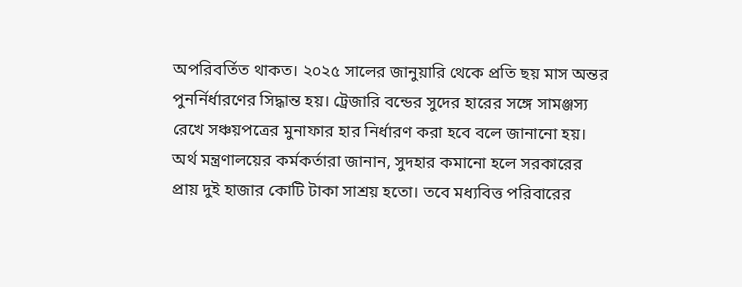অপরিবর্তিত থাকত। ২০২৫ সালের জানুয়ারি থেকে প্রতি ছয় মাস অন্তর পুনর্নির্ধারণের সিদ্ধান্ত হয়। ট্রেজারি বন্ডের সুদের হারের সঙ্গে সামঞ্জস্য রেখে সঞ্চয়পত্রের মুনাফার হার নির্ধারণ করা হবে বলে জানানো হয়। অর্থ মন্ত্রণালয়ের কর্মকর্তারা জানান, সুদহার কমানো হলে সরকারের প্রায় দুই হাজার কোটি টাকা সাশ্রয় হতো। তবে মধ্যবিত্ত পরিবারের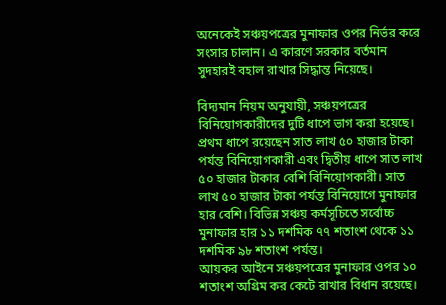অনেকেই সঞ্চয়পত্রের মুনাফার ওপর নির্ভর করে সংসার চালান। এ কারণে সরকার বর্তমান সুদহারই বহাল রাখার সিদ্ধান্ত নিয়েছে।

বিদ্যমান নিয়ম অনুযায়ী, সঞ্চয়পত্রের বিনিয়োগকারীদের দুটি ধাপে ভাগ করা হয়েছে। প্রথম ধাপে রয়েছেন সাত লাখ ৫০ হাজার টাকা পর্যন্ত বিনিয়োগকারী এবং দ্বিতীয় ধাপে সাত লাখ ৫০ হাজার টাকার বেশি বিনিয়োগকারী। সাত লাখ ৫০ হাজার টাকা পর্যন্ত বিনিয়োগে মুনাফার হার বেশি। বিভিন্ন সঞ্চয় কর্মসূচিতে সর্বোচ্চ মুনাফার হার ১১ দশমিক ৭৭ শতাংশ থেকে ১১ দশমিক ৯৮ শতাংশ পর্যন্ত।
আয়কর আইনে সঞ্চয়পত্রের মুনাফার ওপর ১০ শতাংশ অগ্রিম কর কেটে রাখার বিধান রয়েছে।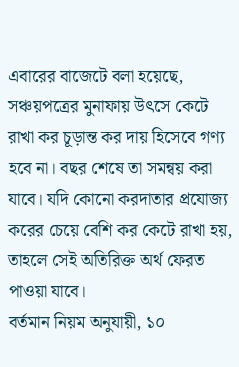এবারের বাজেটে বলা হয়েছে, সঞ্চয়পত্রের মুনাফায় উৎসে কেটে রাখা কর চূড়ান্ত কর দায় হিসেবে গণ্য হবে না। বছর শেষে তা সমন্বয় করা যাবে। যদি কোনো করদাতার প্রযোজ্য করের চেয়ে বেশি কর কেটে রাখা হয়, তাহলে সেই অতিরিক্ত অর্থ ফেরত পাওয়া যাবে।
বর্তমান নিয়ম অনুযায়ী, ১০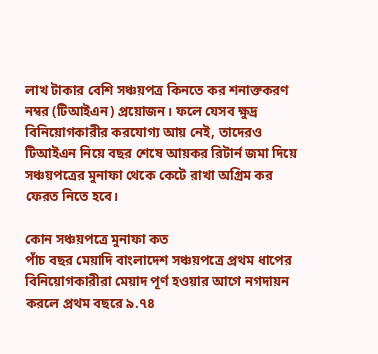লাখ টাকার বেশি সঞ্চয়পত্র কিনতে কর শনাক্তকরণ নম্বর (টিআইএন) প্রয়োজন। ফলে যেসব ক্ষুদ্র বিনিয়োগকারীর করযোগ্য আয় নেই, তাদেরও টিআইএন নিয়ে বছর শেষে আয়কর রিটার্ন জমা দিয়ে সঞ্চয়পত্রের মুনাফা থেকে কেটে রাখা অগ্রিম কর ফেরত নিতে হবে।

কোন সঞ্চয়পত্রে মুনাফা কত
পাঁচ বছর মেয়াদি বাংলাদেশ সঞ্চয়পত্রে প্রথম ধাপের বিনিয়োগকারীরা মেয়াদ পূর্ণ হওয়ার আগে নগদায়ন করলে প্রথম বছরে ৯.৭৪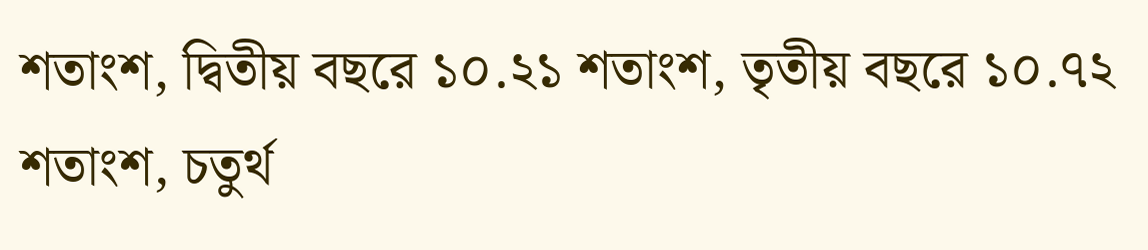শতাংশ, দ্বিতীয় বছরে ১০.২১ শতাংশ, তৃতীয় বছরে ১০.৭২ শতাংশ, চতুর্থ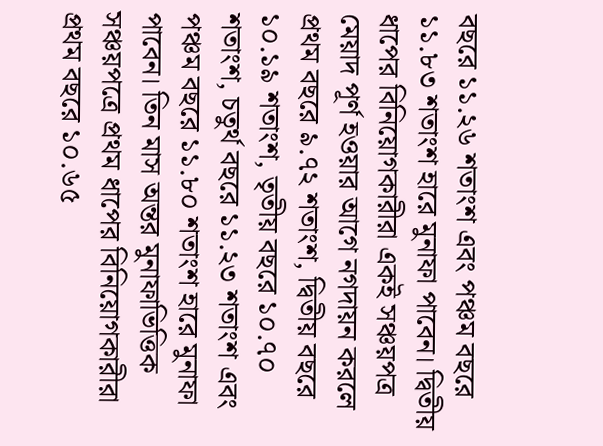বছরে ১১.২৬ শতাংশ এবং পঞ্চম বছরে ১১.৮৩ শতাংশ হারে মুনাফা পাবেন। দ্বিতীয় ধাপের বিনিয়োগকারীরা একই সঞ্চয়পত্র মেয়াদ পূর্ণ হওয়ার আগে নগদায়ন করলে প্রথম বছরে ৯.৭২ শতাংশ, দ্বিতীয় বছরে ১০.১৯ শতাংশ, তৃতীয় বছরে ১০.৭০ শতাংশ, চতুর্থ বছরে ১১.২৩ শতাংশ এবং পঞ্চম বছরে ১১.৮০ শতাংশ হারে মুনাফা পাবেন। তিন মাস অন্তর মুনাফাভিত্তিক সঞ্চয়পত্রে প্রথম ধাপের বিনিয়োগকারীরা প্রথম বছরে ১০.৬৫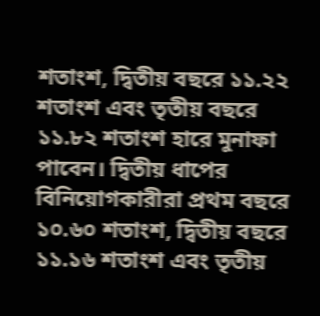শতাংশ, দ্বিতীয় বছরে ১১.২২ শতাংশ এবং তৃতীয় বছরে ১১.৮২ শতাংশ হারে মুনাফা পাবেন। দ্বিতীয় ধাপের বিনিয়োগকারীরা প্রথম বছরে ১০.৬০ শতাংশ, দ্বিতীয় বছরে ১১.১৬ শতাংশ এবং তৃতীয়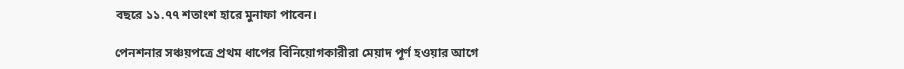বছরে ১১.৭৭ শতাংশ হারে মুনাফা পাবেন।

পেনশনার সঞ্চয়পত্রে প্রথম ধাপের বিনিয়োগকারীরা মেয়াদ পূর্ণ হওয়ার আগে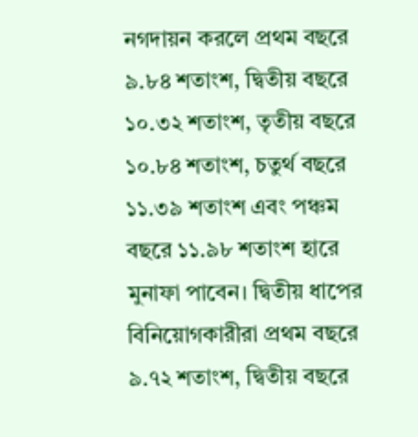নগদায়ন করলে প্রথম বছরে ৯.৮৪ শতাংশ, দ্বিতীয় বছরে ১০.৩২ শতাংশ, তৃতীয় বছরে ১০.৮৪ শতাংশ, চতুর্থ বছরে ১১.৩৯ শতাংশ এবং পঞ্চম বছরে ১১.৯৮ শতাংশ হারে মুনাফা পাবেন। দ্বিতীয় ধাপের বিনিয়োগকারীরা প্রথম বছরে ৯.৭২ শতাংশ, দ্বিতীয় বছরে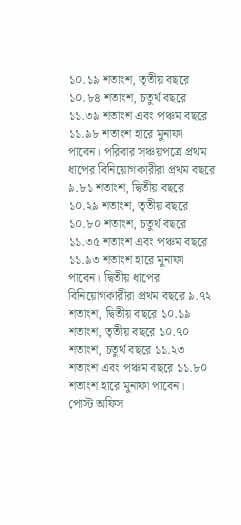১০.১৯ শতাংশ, তৃতীয় বছরে ১০.৮৪ শতাংশ, চতুর্থ বছরে ১১.৩৯ শতাংশ এবং পঞ্চম বছরে ১১.৯৮ শতাংশ হারে মুনাফা পাবেন। পরিবার সঞ্চয়পত্রে প্রথম ধাপের বিনিয়োগকারীরা প্রথম বছরে ৯.৮১ শতাংশ, দ্বিতীয় বছরে ১০.২৯ শতাংশ, তৃতীয় বছরে ১০.৮০ শতাংশ, চতুর্থ বছরে ১১.৩৫ শতাংশ এবং পঞ্চম বছরে ১১.৯৩ শতাংশ হারে মুনাফা পাবেন। দ্বিতীয় ধাপের বিনিয়োগকারীরা প্রথম বছরে ৯.৭২ শতাংশ, দ্বিতীয় বছরে ১০.১৯ শতাংশ, তৃতীয় বছরে ১০.৭০ শতাংশ, চতুর্থ বছরে ১১.২৩ শতাংশ এবং পঞ্চম বছরে ১১.৮০ শতাংশ হারে মুনাফা পাবেন।
পোস্ট অফিস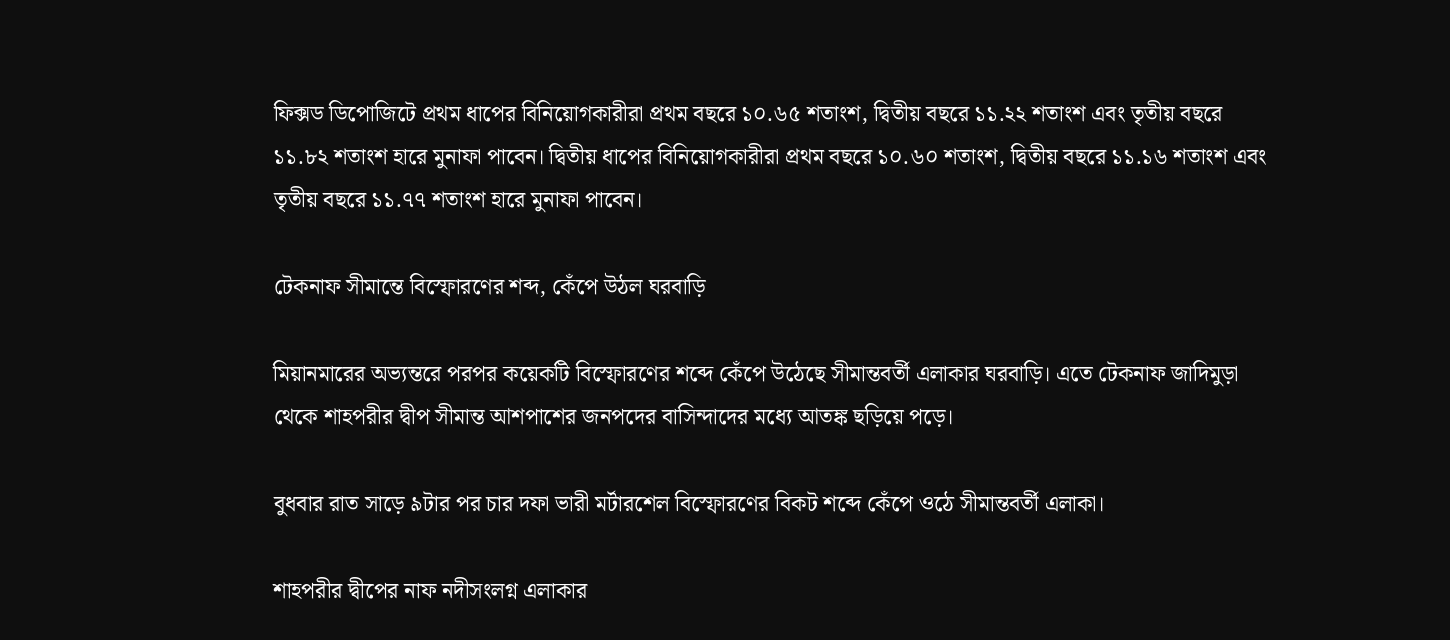ফিক্সড ডিপোজিটে প্রথম ধাপের বিনিয়োগকারীরা প্রথম বছরে ১০.৬৫ শতাংশ, দ্বিতীয় বছরে ১১.২২ শতাংশ এবং তৃতীয় বছরে ১১.৮২ শতাংশ হারে মুনাফা পাবেন। দ্বিতীয় ধাপের বিনিয়োগকারীরা প্রথম বছরে ১০.৬০ শতাংশ, দ্বিতীয় বছরে ১১.১৬ শতাংশ এবং তৃতীয় বছরে ১১.৭৭ শতাংশ হারে মুনাফা পাবেন।

টেকনাফ সীমান্তে বিস্ফোরণের শব্দ, কেঁপে উঠল ঘরবাড়ি

মিয়ানমারের অভ্যন্তরে পরপর কয়েকটি বিস্ফোরণের শব্দে কেঁপে উঠেছে সীমান্তবর্তী এলাকার ঘরবাড়ি। এতে টেকনাফ জাদিমুড়া থেকে শাহপরীর দ্বীপ সীমান্ত আশপাশের জনপদের বাসিন্দাদের মধ্যে আতঙ্ক ছড়িয়ে পড়ে।

বুধবার রাত সাড়ে ৯টার পর চার দফা ভারী মর্টারশেল বিস্ফোরণের বিকট শব্দে কেঁপে ওঠে সীমান্তবর্তী এলাকা।

শাহপরীর দ্বীপের নাফ নদীসংলগ্ন এলাকার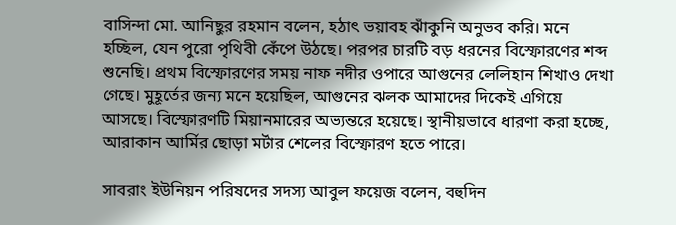বাসিন্দা মো. আনিছুর রহমান বলেন, হঠাৎ ভয়াবহ ঝাঁকুনি অনুভব করি। মনে হচ্ছিল, যেন পুরো পৃথিবী কেঁপে উঠছে। পরপর চারটি বড় ধরনের বিস্ফোরণের শব্দ শুনেছি। প্রথম বিস্ফোরণের সময় নাফ নদীর ওপারে আগুনের লেলিহান শিখাও দেখা গেছে। মুহূর্তের জন্য মনে হয়েছিল, আগুনের ঝলক আমাদের দিকেই এগিয়ে আসছে। বিস্ফোরণটি মিয়ানমারের অভ্যন্তরে হয়েছে। স্থানীয়ভাবে ধারণা করা হচ্ছে, আরাকান আর্মির ছোড়া মর্টার শেলের বিস্ফোরণ হতে পারে।

সাবরাং ইউনিয়ন পরিষদের সদস্য আবুল ফয়েজ বলেন, বহুদিন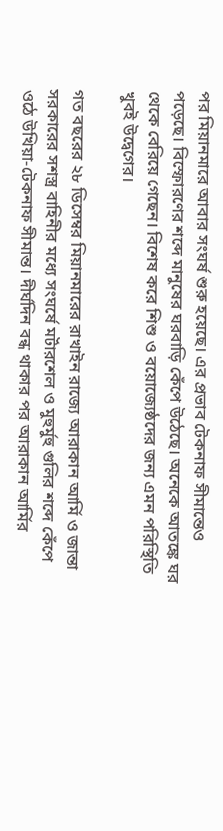পর মিয়ানমারে আবার সংঘর্ষ শুরু হয়েছে। এর প্রভাব টেকনাফ সীমান্তেও পড়েছে। বিস্ফোরণের শব্দে মানুষের ঘরবাড়ি কেঁপে উঠেছে। অনেকে আতঙ্কে ঘর থেকে বেরিয়ে গেছেন। বিশেষ করে শিশু ও বয়োজ্যেষ্ঠদের জন্য এমন পরিস্থিতি খুবই উদ্বেগের।

গত বছরের ২৮ ডিসেম্বর মিয়ানমারের রাখাইন রাজ্যে আরাকান আর্মি ও জান্তা সরকারের সশস্ত্র বাহিনীর মধ্যে সংঘর্ষে মর্টারশেল ও মুহুর্মুহু গুলির শব্দে কেঁপে ওঠে উখিয়া-টেকনাফ সীমান্ত। দীর্ঘদিন বন্ধ থাকার পর আরাকান আর্মির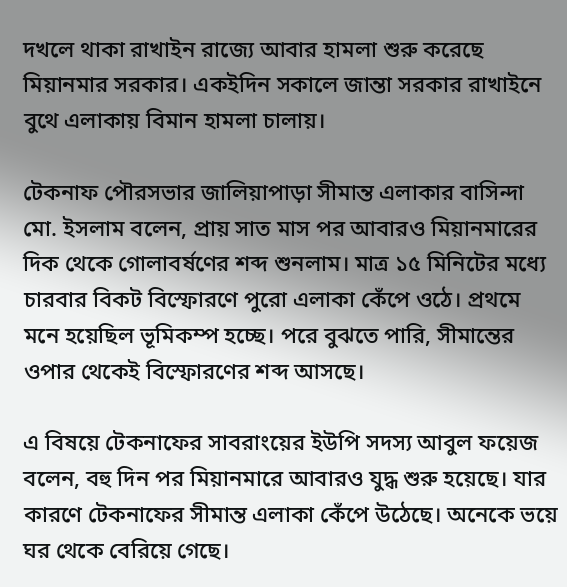দখলে থাকা রাখাইন রাজ্যে আবার হামলা শুরু করেছে মিয়ানমার সরকার। একইদিন সকালে জান্তা সরকার রাখাইনে বুথে এলাকায় বিমান হামলা চালায়।

টেকনাফ পৌরসভার জালিয়াপাড়া সীমান্ত এলাকার বাসিন্দা মো. ইসলাম বলেন, প্রায় সাত মাস পর আবারও মিয়ানমারের দিক থেকে গোলাবর্ষণের শব্দ শুনলাম। মাত্র ১৫ মিনিটের মধ্যে চারবার বিকট বিস্ফোরণে পুরো এলাকা কেঁপে ওঠে। প্রথমে মনে হয়েছিল ভূমিকম্প হচ্ছে। পরে বুঝতে পারি, সীমান্তের ওপার থেকেই বিস্ফোরণের শব্দ আসছে।

এ বিষয়ে টেকনাফের সাবরাংয়ের ইউপি সদস্য আবুল ফয়েজ বলেন, বহু দিন পর মিয়ানমারে আবারও যুদ্ধ শুরু হয়েছে। যার কারণে টেকনাফের সীমান্ত এলাকা কেঁপে উঠেছে। অনেকে ভয়ে ঘর থেকে বেরিয়ে গেছে।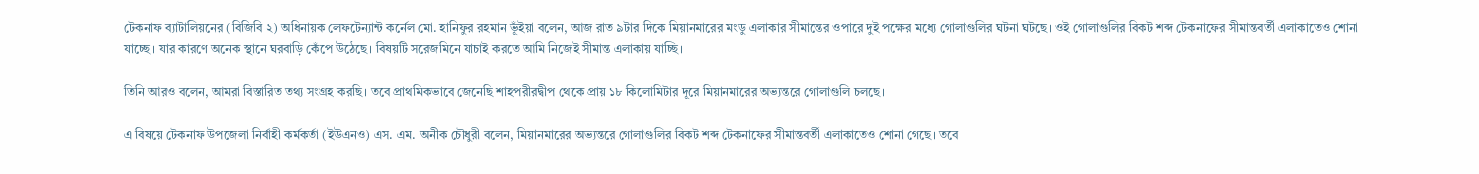টেকনাফ ব্যাটালিয়নের (বিজিবি ২) অধিনায়ক লেফটেন্যান্ট কর্নেল মো. হানিফুর রহমান ভূঁইয়া বলেন, আজ রাত ৯টার দিকে মিয়ানমারের মংডু এলাকার সীমান্তের ওপারে দুই পক্ষের মধ্যে গোলাগুলির ঘটনা ঘটছে। ওই গোলাগুলির বিকট শব্দ টেকনাফের সীমান্তবর্তী এলাকাতেও শোনা যাচ্ছে। যার কারণে অনেক স্থানে ঘরবাড়ি কেঁপে উঠেছে। বিষয়টি সরেজমিনে যাচাই করতে আমি নিজেই সীমান্ত এলাকায় যাচ্ছি।

তিনি আরও বলেন, আমরা বিস্তারিত তথ্য সংগ্রহ করছি। তবে প্রাথমিকভাবে জেনেছি শাহপরীরদ্বীপ থেকে প্রায় ১৮ কিলোমিটার দূরে মিয়ানমারের অভ্যন্তরে গোলাগুলি চলছে।

এ বিষয়ে টেকনাফ উপজেলা নির্বাহী কর্মকর্তা (ইউএনও) এস. এম. অনীক চৌধুরী বলেন, মিয়ানমারের অভ্যন্তরে গোলাগুলির বিকট শব্দ টেকনাফের সীমান্তবর্তী এলাকাতেও শোনা গেছে। তবে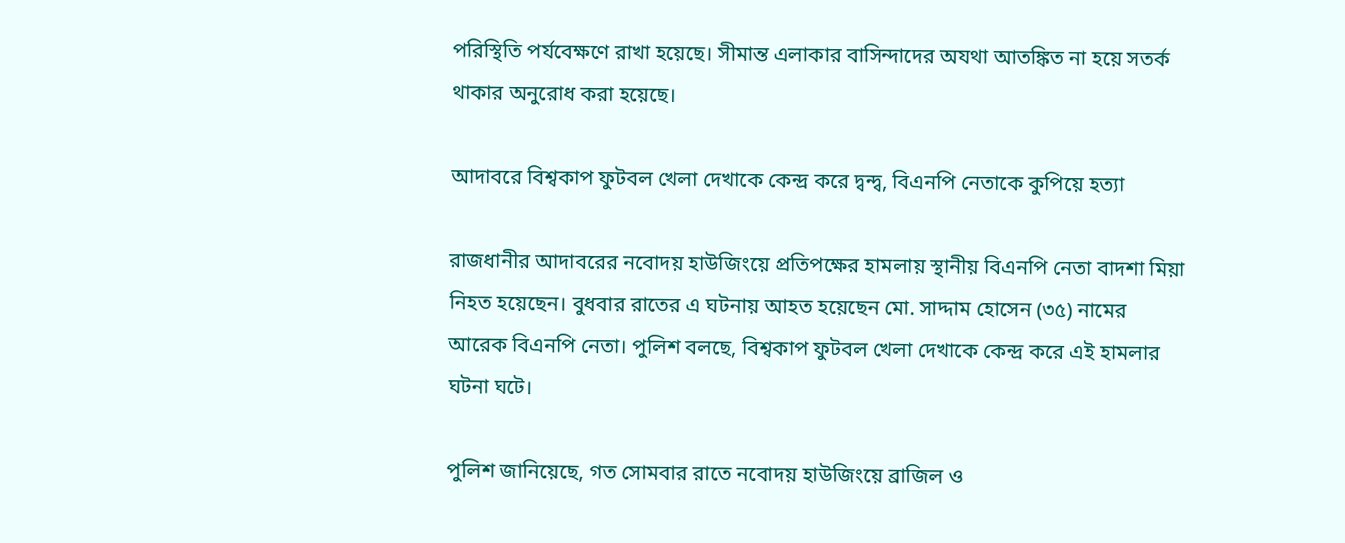পরিস্থিতি পর্যবেক্ষণে রাখা হয়েছে। সীমান্ত এলাকার বাসিন্দাদের অযথা আতঙ্কিত না হয়ে সতর্ক থাকার অনুরোধ করা হয়েছে।

আদাবরে বিশ্বকাপ ফুটবল খেলা দেখাকে কেন্দ্র করে দ্বন্দ্ব, বিএনপি নেতাকে কুপিয়ে হত্যা

রাজধানীর আদাবরের নবোদয় হাউজিংয়ে প্রতিপক্ষের হামলায় স্থানীয় বিএনপি নেতা বাদশা মিয়া নিহত হয়েছেন। বুধবার রাতের এ ঘটনায় আহত হয়েছেন মো. সাদ্দাম হোসেন (৩৫) নামের আরেক বিএনপি নেতা। পুলিশ বলছে, বিশ্বকাপ ফুটবল খেলা দেখাকে কেন্দ্র করে এই হামলার ঘটনা ঘটে।

পুলিশ জানিয়েছে, গত সোমবার রাতে নবোদয় হাউজিংয়ে ব্রাজিল ও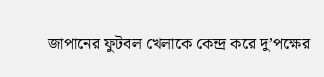জাপানের ফুটবল খেলাকে কেন্দ্র করে দু’পক্ষের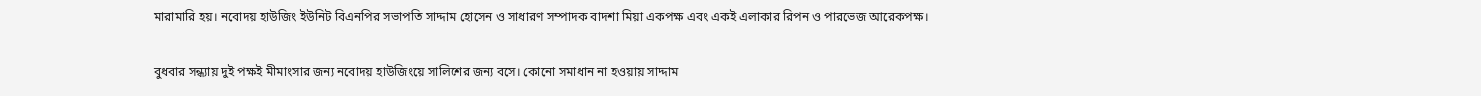মারামারি হয়। নবোদয় হাউজিং ইউনিট বিএনপির সভাপতি সাদ্দাম হোসেন ও সাধারণ সম্পাদক বাদশা মিয়া একপক্ষ এবং একই এলাকার রিপন ও পারভেজ আরেকপক্ষ।

বুধবার সন্ধ্যায় দুই পক্ষই মীমাংসার জন্য নবোদয় হাউজিংয়ে সালিশের জন্য বসে। কোনো সমাধান না হওয়ায় সাদ্দাম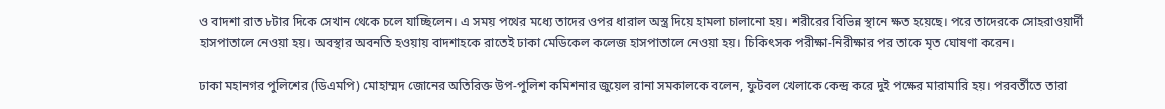ও বাদশা রাত ৮টার দিকে সেখান থেকে চলে যাচ্ছিলেন। এ সময় পথের মধ্যে তাদের ওপর ধারাল অস্ত্র দিয়ে হামলা চালানো হয়। শরীরের বিভিন্ন স্থানে ক্ষত হয়েছে। পরে তাদেরকে সোহরাওয়ার্দী হাসপাতালে নেওয়া হয়। অবস্থার অবনতি হওয়ায় বাদশাহকে রাতেই ঢাকা মেডিকেল কলেজ হাসপাতালে নেওয়া হয়। চিকিৎসক পরীক্ষা-নিরীক্ষার পর তাকে মৃত ঘোষণা করেন।

ঢাকা মহানগর পুলিশের (ডিএমপি) মোহাম্মদ জোনের অতিরিক্ত উপ-পুলিশ কমিশনার জুয়েল রানা সমকালকে বলেন, ফুটবল খেলাকে কেন্দ্র করে দুই পক্ষের মারামারি হয়। পরবর্তীতে তারা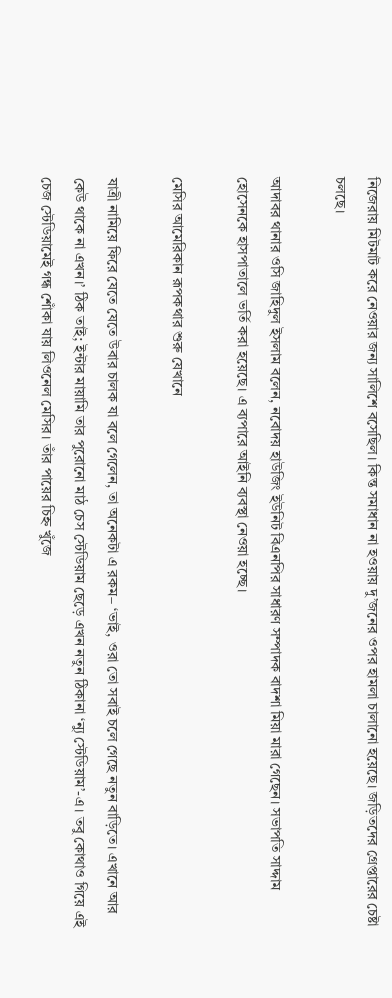নিজেরায় মিটমাট করে নেওয়ার জন্য সালিশে বসেছিল। কিন্ত সমাধান না হওয়ায় দু’জনের ওপর হামলা চালানো হয়েছে। জড়িতদের গ্রেপ্তারের চেষ্টা চলছে।

আদাবর থানার ওসি জাহিদুল ইসলাম বলেন, নবোদয় হাউজিং ইউনিট বিএনপির সাধারণ সম্পাদক বাদশা মিয়া মারা গেছেন। সভাপতি সাদ্দাম হোসেনকে হাসপাতালে ভর্তি করা হয়েছে। এ ব্যপারে আইনি ব্যবস্থা নেওয়া হচ্ছে।

মেসির আমেরিকান রূপকথার শুরু যেখানে

যাত্রী নামিয়ে ফিরে যেতে যেতে উবার চালক যা বলে গেলেন, তা অনেকটা এ রকম– ‘ভাই, ওরা তো সবাই চলে গেছে নতুন বাড়িতে। এখানে আর কেউ থাকে না এখন।’ ঠিক তাই; ইন্টার মায়ামি তার পুরোনো মাঠ চেস স্টেডিয়াম ছেড়ে এখন নতুন ঠিকানা ‘ন্যু স্টেডিয়াম’-এ। তবু কোথাও গিয়ে এই চেজ স্টেডিয়ামেই গন্ধ শোঁকা যায় লিওনেল মেসির। তাঁর পায়ের চিহ্ন খুঁজে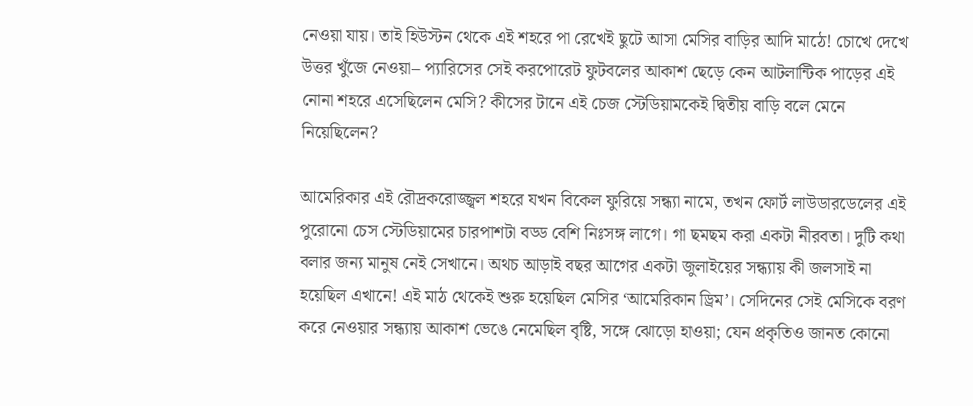নেওয়া যায়। তাই হিউস্টন থেকে এই শহরে পা রেখেই ছুটে আসা মেসির বাড়ির আদি মাঠে! চোখে দেখে উত্তর খুঁজে নেওয়া– প্যারিসের সেই করপোরেট ফুটবলের আকাশ ছেড়ে কেন আটলান্টিক পাড়ের এই নোনা শহরে এসেছিলেন মেসি? কীসের টানে এই চেজ স্টেডিয়ামকেই দ্বিতীয় বাড়ি বলে মেনে নিয়েছিলেন?

আমেরিকার এই রৌদ্রকরোজ্জ্বল শহরে যখন বিকেল ফুরিয়ে সন্ধ্যা নামে, তখন ফোর্ট লাউডারডেলের এই পুরোনো চেস স্টেডিয়ামের চারপাশটা বড্ড বেশি নিঃসঙ্গ লাগে। গা ছমছম করা একটা নীরবতা। দুটি কথা বলার জন্য মানুষ নেই সেখানে। অথচ আড়াই বছর আগের একটা জুলাইয়ের সন্ধ্যায় কী জলসাই না হয়েছিল এখানে! এই মাঠ থেকেই শুরু হয়েছিল মেসির ‘আমেরিকান ড্রিম’। সেদিনের সেই মেসিকে বরণ করে নেওয়ার সন্ধ্যায় আকাশ ভেঙে নেমেছিল বৃষ্টি, সঙ্গে ঝোড়ো হাওয়া; যেন প্রকৃতিও জানত কোনো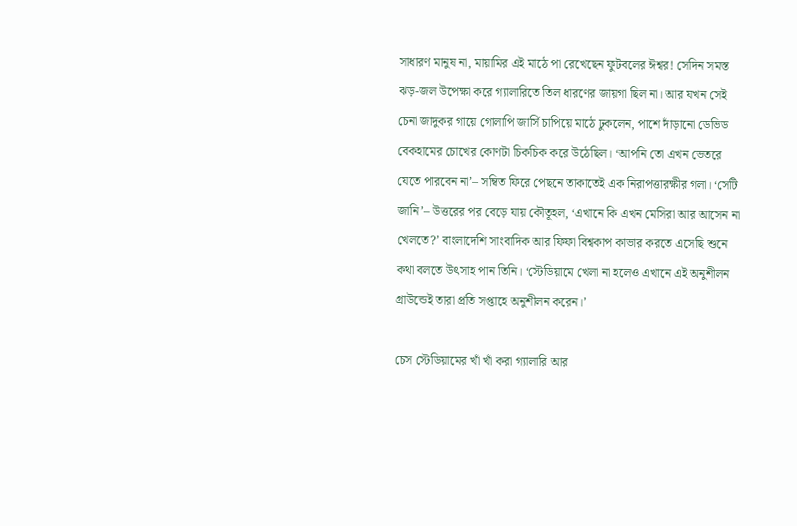সাধারণ মানুষ না, মায়ামির এই মাঠে পা রেখেছেন ফুটবলের ঈশ্বর! সেদিন সমস্ত ঝড়-জল উপেক্ষা করে গ্যালারিতে তিল ধারণের জায়গা ছিল না। আর যখন সেই চেনা জাদুকর গায়ে গোলাপি জার্সি চাপিয়ে মাঠে ঢুকলেন, পাশে দাঁড়ানো ডেভিড বেকহামের চোখের কোণটা চিকচিক করে উঠেছিল। ‘আপনি তো এখন ভেতরে যেতে পারবেন না’– সম্বিত ফিরে পেছনে তাকাতেই এক নিরাপত্তারক্ষীর গলা। ‘সেটি জানি’– উত্তরের পর বেড়ে যায় কৌতূহল, ‘এখানে কি এখন মেসিরা আর আসেন না খেলতে?’ বাংলাদেশি সাংবাদিক আর ফিফা বিশ্বকাপ কাভার করতে এসেছি শুনে কথা বলতে উৎসাহ পান তিনি। ‘স্টেডিয়ামে খেলা না হলেও এখানে এই অনুশীলন গ্রাউন্ডেই তারা প্রতি সপ্তাহে অনুশীলন করেন।’

চেস স্টেডিয়ামের খাঁ খাঁ করা গ্যালারি আর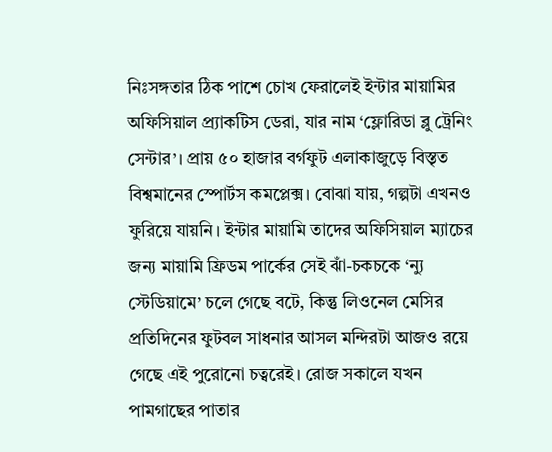নিঃসঙ্গতার ঠিক পাশে চোখ ফেরালেই ইন্টার মায়ামির অফিসিয়াল প্র্যাকটিস ডেরা, যার নাম ‘ফ্লোরিডা ব্লু ট্রেনিং সেন্টার’। প্রায় ৫০ হাজার বর্গফুট এলাকাজুড়ে বিস্তৃত বিশ্বমানের স্পোর্টস কমপ্লেক্স। বোঝা যায়, গল্পটা এখনও ফুরিয়ে যায়নি। ইন্টার মায়ামি তাদের অফিসিয়াল ম্যাচের জন্য মায়ামি ফ্রিডম পার্কের সেই ঝাঁ-চকচকে ‘ন্যু স্টেডিয়ামে’ চলে গেছে বটে, কিন্তু লিওনেল মেসির প্রতিদিনের ফুটবল সাধনার আসল মন্দিরটা আজও রয়ে গেছে এই পুরোনো চত্বরেই। রোজ সকালে যখন পামগাছের পাতার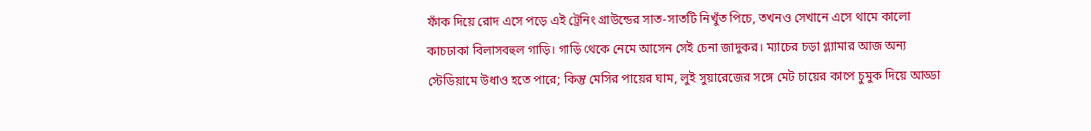ফাঁক দিয়ে রোদ এসে পড়ে এই ট্রেনিং গ্রাউন্ডের সাত-সাতটি নিখুঁত পিচে, তখনও সেখানে এসে থামে কালো কাচঢাকা বিলাসবহুল গাড়ি। গাড়ি থেকে নেমে আসেন সেই চেনা জাদুকর। ম্যাচের চড়া গ্ল্যামার আজ অন্য স্টেডিয়ামে উধাও হতে পারে; কিন্তু মেসির পায়ের ঘাম, লুই সুয়ারেজের সঙ্গে মেট চায়ের কাপে চুমুক দিয়ে আড্ডা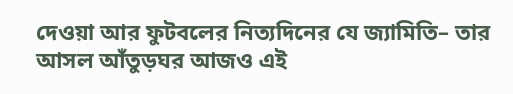দেওয়া আর ফুটবলের নিত্যদিনের যে জ্যামিতি– তার আসল আঁতুড়ঘর আজও এই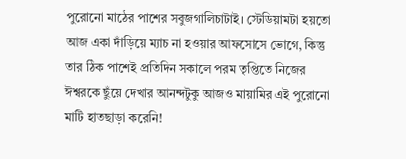পুরোনো মাঠের পাশের সবুজগালিচাটাই। স্টেডিয়ামটা হয়তো আজ একা দাঁড়িয়ে ম্যাচ না হওয়ার আফসোসে ভোগে, কিন্তু তার ঠিক পাশেই প্রতিদিন সকালে পরম তৃপ্তিতে নিজের ঈশ্বরকে ছুঁয়ে দেখার আনন্দটুকু আজও মায়ামির এই পুরোনো মাটি হাতছাড়া করেনি!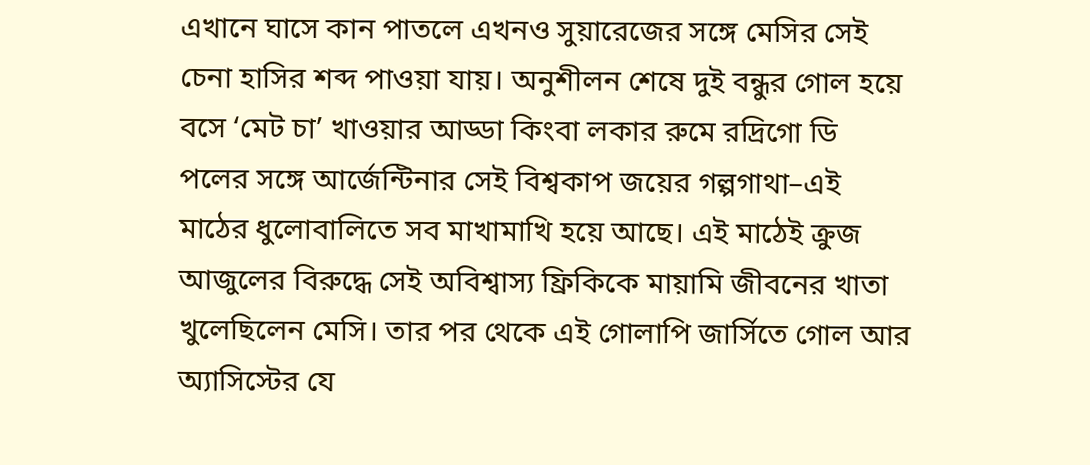এখানে ঘাসে কান পাতলে এখনও সুয়ারেজের সঙ্গে মেসির সেই চেনা হাসির শব্দ পাওয়া যায়। অনুশীলন শেষে দুই বন্ধুর গোল হয়ে বসে ‘মেট চা’ খাওয়ার আড্ডা কিংবা লকার রুমে রদ্রিগো ডি পলের সঙ্গে আর্জেন্টিনার সেই বিশ্বকাপ জয়ের গল্পগাথা–এই মাঠের ধুলোবালিতে সব মাখামাখি হয়ে আছে। এই মাঠেই ক্রুজ আজুলের বিরুদ্ধে সেই অবিশ্বাস্য ফ্রিকিকে মায়ামি জীবনের খাতা খুলেছিলেন মেসি। তার পর থেকে এই গোলাপি জার্সিতে গোল আর অ্যাসিস্টের যে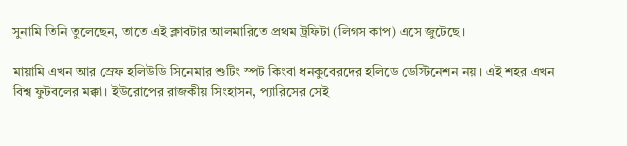সুনামি তিনি তুলেছেন, তাতে এই ক্লাবটার আলমারিতে প্রথম ট্রফিটা (লিগস কাপ) এসে জুটেছে।

মায়ামি এখন আর স্রেফ হলিউডি সিনেমার শুটিং স্পট কিংবা ধনকুবেরদের হলিডে ডেস্টিনেশন নয়। এই শহর এখন বিশ্ব ফুটবলের মক্কা। ইউরোপের রাজকীয় সিংহাসন, প্যারিসের সেই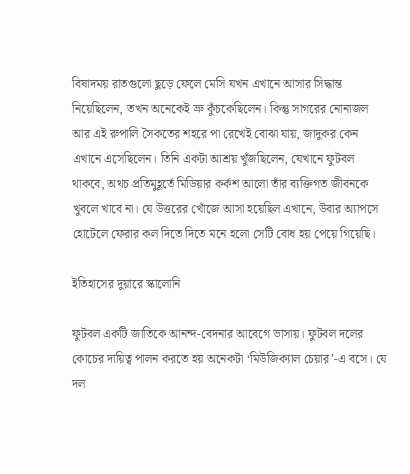বিষাদময় রাতগুলো ছুড়ে ফেলে মেসি যখন এখানে আসার সিদ্ধান্ত নিয়েছিলেন, তখন অনেকেই ভ্রু কুঁচকেছিলেন। কিন্তু সাগরের নোনাজল আর এই রুপালি সৈকতের শহরে পা রেখেই বোঝা যায়, জাদুকর কেন এখানে এসেছিলেন। তিনি একটা আশ্রয় খুঁজছিলেন, যেখানে ফুটবল থাকবে, অথচ প্রতিমুহূর্তে মিডিয়ার কর্কশ আলো তাঁর ব্যক্তিগত জীবনকে খুবলে খাবে না। যে উত্তরের খোঁজে আসা হয়েছিল এখানে, উবার অ্যাপসে হোটেলে ফেরার কল দিতে দিতে মনে হলো সেটি বোধ হয় পেয়ে গিয়েছি।

ইতিহাসের দুয়ারে স্কালোনি

ফুটবল একটি জাতিকে আনন্দ-বেদনার আবেগে ভাসায়। ফুটবল দলের কোচের দায়িত্ব পালন করতে হয় অনেকটা ‘মিউজিক্যাল চেয়ার’-এ বসে। যে দল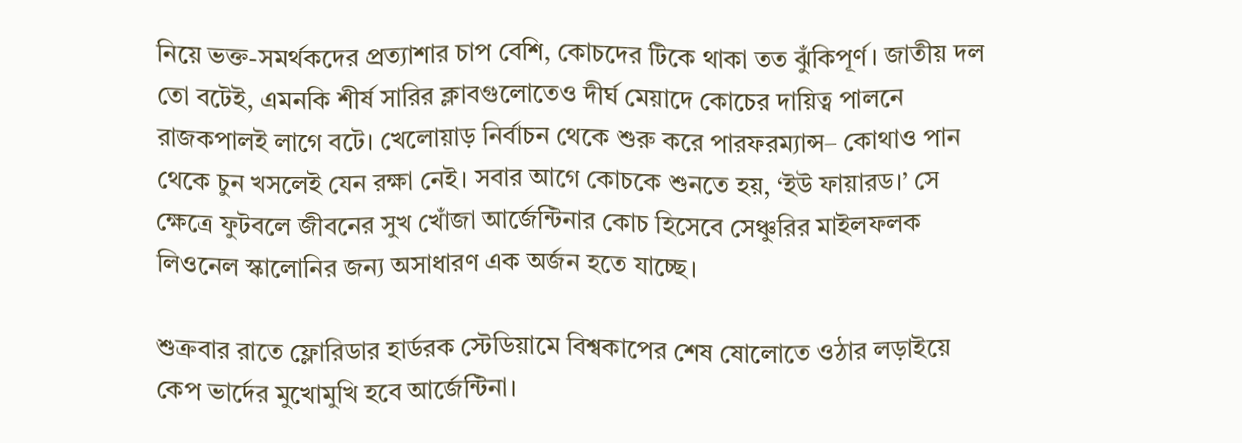নিয়ে ভক্ত-সমর্থকদের প্রত্যাশার চাপ বেশি, কোচদের টিকে থাকা তত ঝুঁকিপূর্ণ। জাতীয় দল তো বটেই, এমনকি শীর্ষ সারির ক্লাবগুলোতেও দীর্ঘ মেয়াদে কোচের দায়িত্ব পালনে রাজকপালই লাগে বটে। খেলোয়াড় নির্বাচন থেকে শুরু করে পারফরম্যান্স– কোথাও পান থেকে চুন খসলেই যেন রক্ষা নেই। সবার আগে কোচকে শুনতে হয়, ‘ইউ ফায়ারড।’ সে ক্ষেত্রে ফুটবলে জীবনের সুখ খোঁজা আর্জেন্টিনার কোচ হিসেবে সেঞ্চুরির মাইলফলক লিওনেল স্কালোনির জন্য অসাধারণ এক অর্জন হতে যাচ্ছে।

শুক্রবার রাতে ফ্লোরিডার হার্ডরক স্টেডিয়ামে বিশ্বকাপের শেষ ষোলোতে ওঠার লড়াইয়ে কেপ ভার্দের মুখোমুখি হবে আর্জেন্টিনা।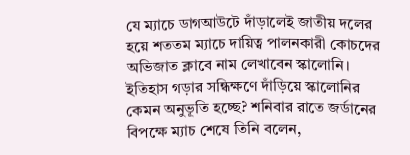যে ম্যাচে ডাগআউটে দাঁড়ালেই জাতীয় দলের হয়ে শততম ম্যাচে দায়িত্ব পালনকারী কোচদের অভিজাত ক্লাবে নাম লেখাবেন স্কালোনি। ইতিহাস গড়ার সন্ধিক্ষণে দাঁড়িয়ে স্কালোনির কেমন অনুভূতি হচ্ছে? শনিবার রাতে জর্ডানের বিপক্ষে ম্যাচ শেষে তিনি বলেন,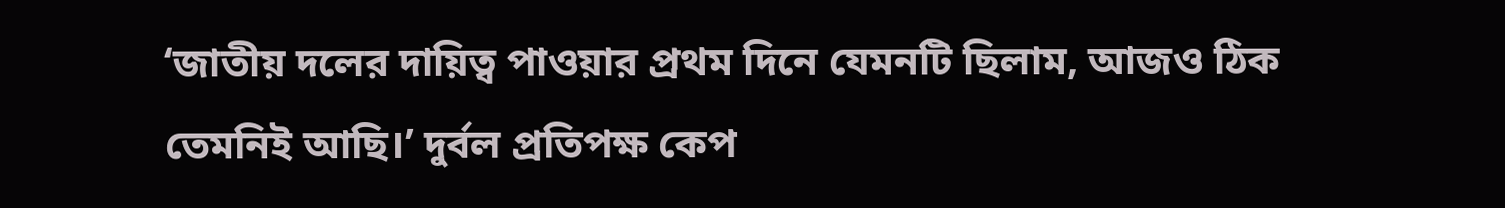‘জাতীয় দলের দায়িত্ব পাওয়ার প্রথম দিনে যেমনটি ছিলাম, আজও ঠিক তেমনিই আছি।’ দুর্বল প্রতিপক্ষ কেপ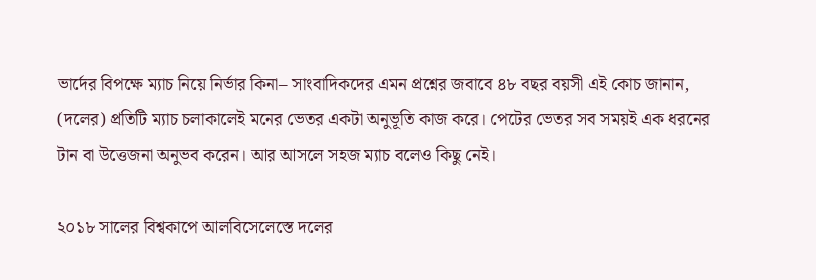ভার্দের বিপক্ষে ম্যাচ নিয়ে নির্ভার কিনা– সাংবাদিকদের এমন প্রশ্নের জবাবে ৪৮ বছর বয়সী এই কোচ জানান, (দলের) প্রতিটি ম্যাচ চলাকালেই মনের ভেতর একটা অনুভূতি কাজ করে। পেটের ভেতর সব সময়ই এক ধরনের টান বা উত্তেজনা অনুভব করেন। আর আসলে সহজ ম্যাচ বলেও কিছু নেই।

২০১৮ সালের বিশ্বকাপে আলবিসেলেস্তে দলের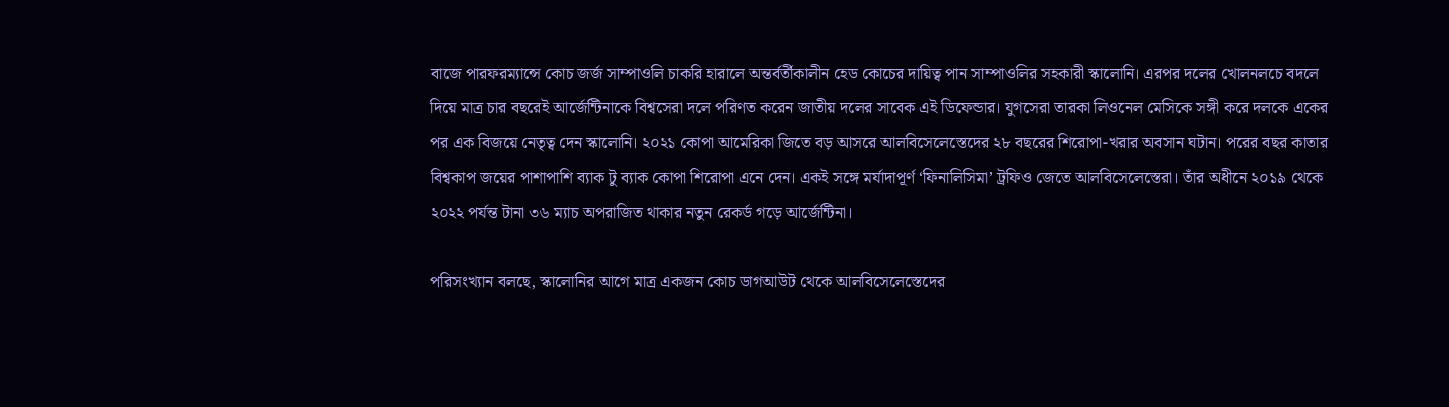বাজে পারফরম্যান্সে কোচ জর্জ সাম্পাওলি চাকরি হারালে অন্তর্বর্তীকালীন হেড কোচের দায়িত্ব পান সাম্পাওলির সহকারী স্কালোনি। এরপর দলের খোলনলচে বদলে দিয়ে মাত্র চার বছরেই আর্জেন্টিনাকে বিশ্বসেরা দলে পরিণত করেন জাতীয় দলের সাবেক এই ডিফেন্ডার। যুগসেরা তারকা লিওনেল মেসিকে সঙ্গী করে দলকে একের পর এক বিজয়ে নেতৃত্ব দেন স্কালোনি। ২০২১ কোপা আমেরিকা জিতে বড় আসরে আলবিসেলেস্তেদের ২৮ বছরের শিরোপা-খরার অবসান ঘটান। পরের বছর কাতার বিশ্বকাপ জয়ের পাশাপাশি ব্যাক টু ব্যাক কোপা শিরোপা এনে দেন। একই সঙ্গে মর্যাদাপূর্ণ ‘ফিনালিসিমা’ ট্রফিও জেতে আলবিসেলেস্তেরা। তাঁর অধীনে ২০১৯ থেকে ২০২২ পর্যন্ত টানা ৩৬ ম্যাচ অপরাজিত থাকার নতুন রেকর্ড গড়ে আর্জেন্টিনা।

পরিসংখ্যান বলছে, স্কালোনির আগে মাত্র একজন কোচ ডাগআউট থেকে আলবিসেলেস্তেদের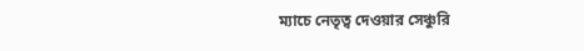ম্যাচে নেতৃত্ব দেওয়ার সেঞ্চুরি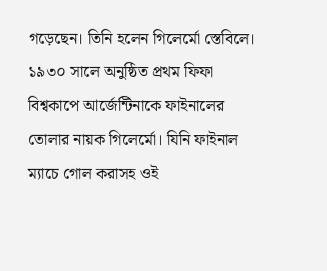গড়েছেন। তিনি হলেন গিলের্মো স্তেবিলে। ১৯৩০ সালে অনুষ্ঠিত প্রথম ফিফা বিশ্বকাপে আর্জেন্টিনাকে ফাইনালের তোলার নায়ক গিলের্মো। যিনি ফাইনাল ম্যাচে গোল করাসহ ওই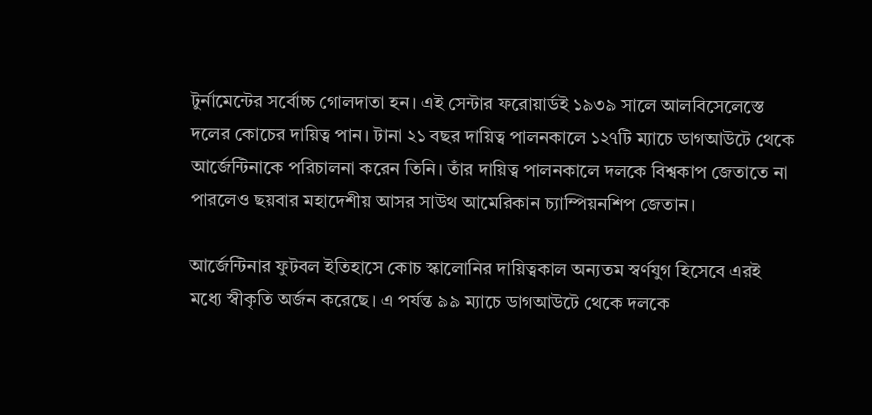টুর্নামেন্টের সর্বোচ্চ গোলদাতা হন। এই সেন্টার ফরোয়ার্ডই ১৯৩৯ সালে আলবিসেলেস্তে দলের কোচের দায়িত্ব পান। টানা ২১ বছর দায়িত্ব পালনকালে ১২৭টি ম্যাচে ডাগআউটে থেকে আর্জেন্টিনাকে পরিচালনা করেন তিনি। তাঁর দায়িত্ব পালনকালে দলকে বিশ্বকাপ জেতাতে না পারলেও ছয়বার মহাদেশীয় আসর সাউথ আমেরিকান চ্যাম্পিয়নশিপ জেতান।

আর্জেন্টিনার ফুটবল ইতিহাসে কোচ স্কালোনির দায়িত্বকাল অন্যতম স্বর্ণযুগ হিসেবে এরই মধ্যে স্বীকৃতি অর্জন করেছে। এ পর্যন্ত ৯৯ ম্যাচে ডাগআউটে থেকে দলকে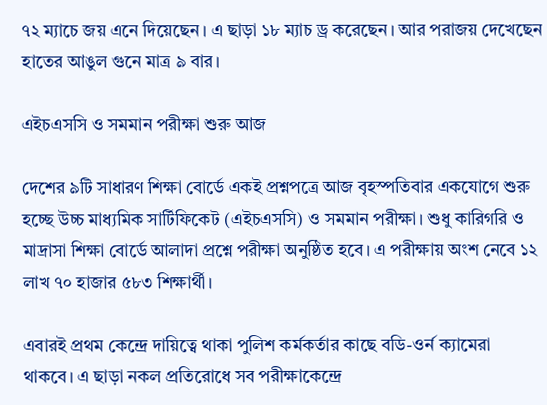৭২ ম্যাচে জয় এনে দিয়েছেন। এ ছাড়া ১৮ ম্যাচ ড্র করেছেন। আর পরাজয় দেখেছেন হাতের আঙুল গুনে মাত্র ৯ বার।

এইচএসসি ও সমমান পরীক্ষা শুরু আজ

দেশের ৯টি সাধারণ শিক্ষা বোর্ডে একই প্রশ্নপত্রে আজ বৃহস্পতিবার একযোগে শুরু হচ্ছে উচ্চ মাধ্যমিক সার্টিফিকেট (এইচএসসি) ও সমমান পরীক্ষা। শুধু কারিগরি ও মাদ্রাসা শিক্ষা বোর্ডে আলাদা প্রশ্নে পরীক্ষা অনুষ্ঠিত হবে। এ পরীক্ষায় অংশ নেবে ১২ লাখ ৭০ হাজার ৫৮৩ শিক্ষার্থী।

এবারই প্রথম কেন্দ্রে দায়িত্বে থাকা পুলিশ কর্মকর্তার কাছে বডি-ওর্ন ক্যামেরা থাকবে। এ ছাড়া নকল প্রতিরোধে সব পরীক্ষাকেন্দ্রে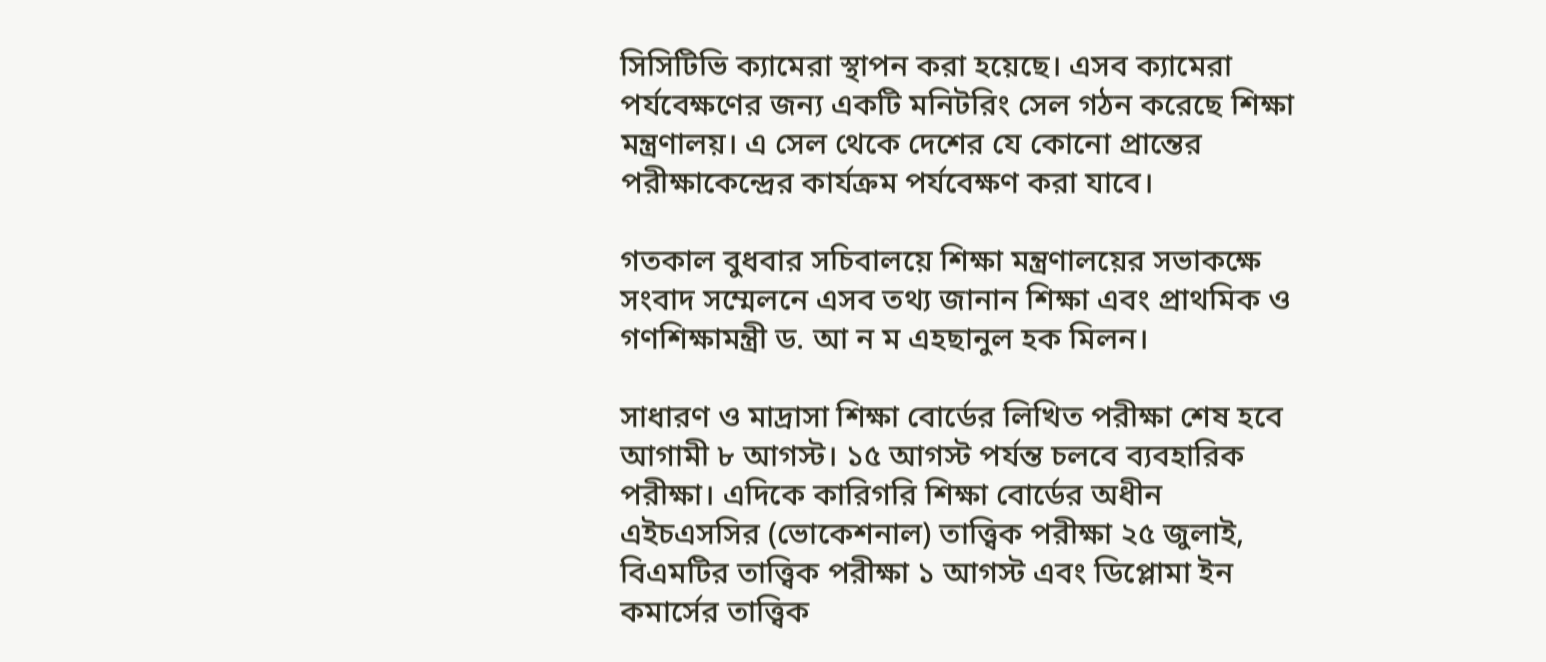সিসিটিভি ক্যামেরা স্থাপন করা হয়েছে। এসব ক্যামেরা পর্যবেক্ষণের জন্য একটি মনিটরিং সেল গঠন করেছে শিক্ষা মন্ত্রণালয়। এ সেল থেকে দেশের যে কোনো প্রান্তের পরীক্ষাকেন্দ্রের কার্যক্রম পর্যবেক্ষণ করা যাবে।

গতকাল বুধবার সচিবালয়ে শিক্ষা মন্ত্রণালয়ের সভাকক্ষে সংবাদ সম্মেলনে এসব তথ্য জানান শিক্ষা এবং প্রাথমিক ও গণশিক্ষামন্ত্রী ড. আ ন ম এহছানুল হক মিলন।

সাধারণ ও মাদ্রাসা শিক্ষা বোর্ডের লিখিত পরীক্ষা শেষ হবে আগামী ৮ আগস্ট। ১৫ আগস্ট পর্যন্ত চলবে ব্যবহারিক পরীক্ষা। এদিকে কারিগরি শিক্ষা বোর্ডের অধীন এইচএসসির (ভোকেশনাল) তাত্ত্বিক পরীক্ষা ২৫ জুলাই, বিএমটির তাত্ত্বিক পরীক্ষা ১ আগস্ট এবং ডিপ্লোমা ইন কমার্সের তাত্ত্বিক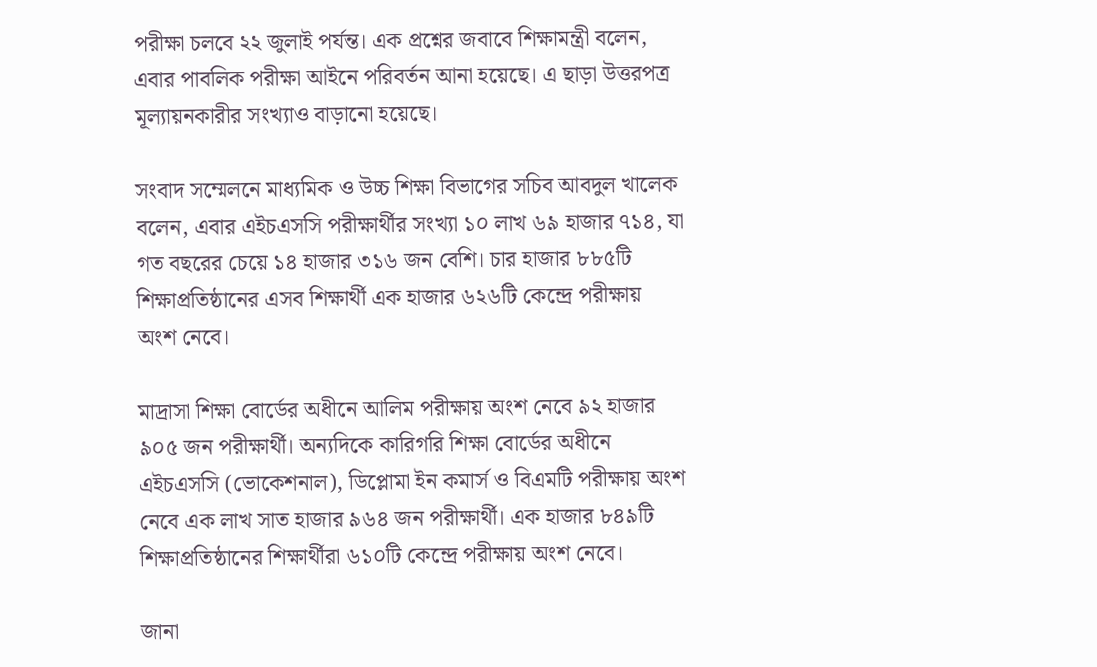পরীক্ষা চলবে ২২ জুলাই পর্যন্ত। এক প্রশ্নের জবাবে শিক্ষামন্ত্রী বলেন, এবার পাবলিক পরীক্ষা আইনে পরিবর্তন আনা হয়েছে। এ ছাড়া উত্তরপত্র মূল্যায়নকারীর সংখ্যাও বাড়ানো হয়েছে।

সংবাদ সম্মেলনে মাধ্যমিক ও উচ্চ শিক্ষা বিভাগের সচিব আবদুল খালেক বলেন, এবার এইচএসসি পরীক্ষার্থীর সংখ্যা ১০ লাখ ৬৯ হাজার ৭১৪, যা গত বছরের চেয়ে ১৪ হাজার ৩১৬ জন বেশি। চার হাজার ৮৮৫টি শিক্ষাপ্রতিষ্ঠানের এসব শিক্ষার্থী এক হাজার ৬২৬টি কেন্দ্রে পরীক্ষায় অংশ নেবে।

মাদ্রাসা শিক্ষা বোর্ডের অধীনে আলিম পরীক্ষায় অংশ নেবে ৯২ হাজার ৯০৫ জন পরীক্ষার্থী। অন্যদিকে কারিগরি শিক্ষা বোর্ডের অধীনে এইচএসসি (ভোকেশনাল), ডিপ্লোমা ইন কমার্স ও বিএমটি পরীক্ষায় অংশ নেবে এক লাখ সাত হাজার ৯৬৪ জন পরীক্ষার্থী। এক হাজার ৮৪৯টি শিক্ষাপ্রতিষ্ঠানের শিক্ষার্থীরা ৬১০টি কেন্দ্রে পরীক্ষায় অংশ নেবে।

জানা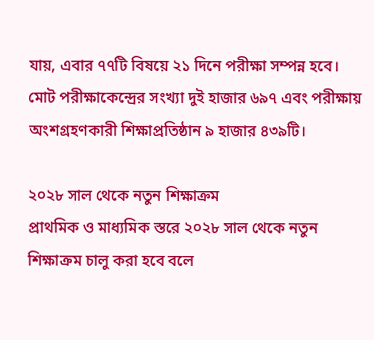যায়, এবার ৭৭টি বিষয়ে ২১ দিনে পরীক্ষা সম্পন্ন হবে। মোট পরীক্ষাকেন্দ্রের সংখ্যা দুই হাজার ৬৯৭ এবং পরীক্ষায় অংশগ্রহণকারী শিক্ষাপ্রতিষ্ঠান ৯ হাজার ৪৩৯টি।

২০২৮ সাল থেকে নতুন শিক্ষাক্রম
প্রাথমিক ও মাধ্যমিক স্তরে ২০২৮ সাল থেকে নতুন শিক্ষাক্রম চালু করা হবে বলে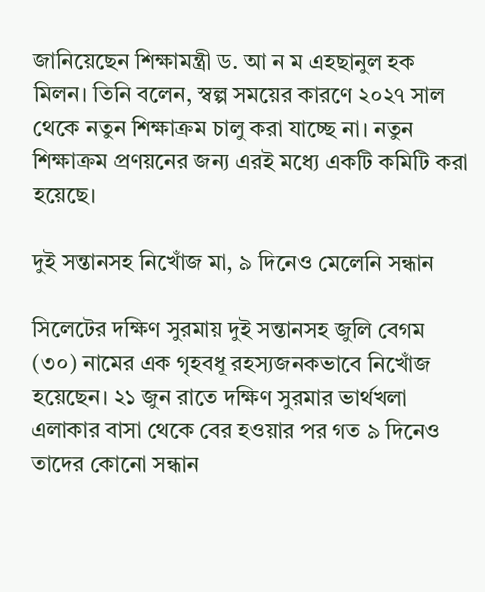জানিয়েছেন শিক্ষামন্ত্রী ড. আ ন ম এহছানুল হক মিলন। তিনি বলেন, স্বল্প সময়ের কারণে ২০২৭ সাল থেকে নতুন শিক্ষাক্রম চালু করা যাচ্ছে না। নতুন শিক্ষাক্রম প্রণয়নের জন্য এরই মধ্যে একটি কমিটি করা হয়েছে।

দুই সন্তানসহ নিখোঁজ মা, ৯ দিনেও মেলেনি সন্ধান

সিলেটের দক্ষিণ সুরমায় দুই সন্তানসহ জুলি বেগম (৩০) নামের এক গৃহবধূ রহস্যজনকভাবে নিখোঁজ হয়েছেন। ২১ জুন রাতে দক্ষিণ সুরমার ভার্থখলা এলাকার বাসা থেকে বের হওয়ার পর গত ৯ দিনেও তাদের কোনো সন্ধান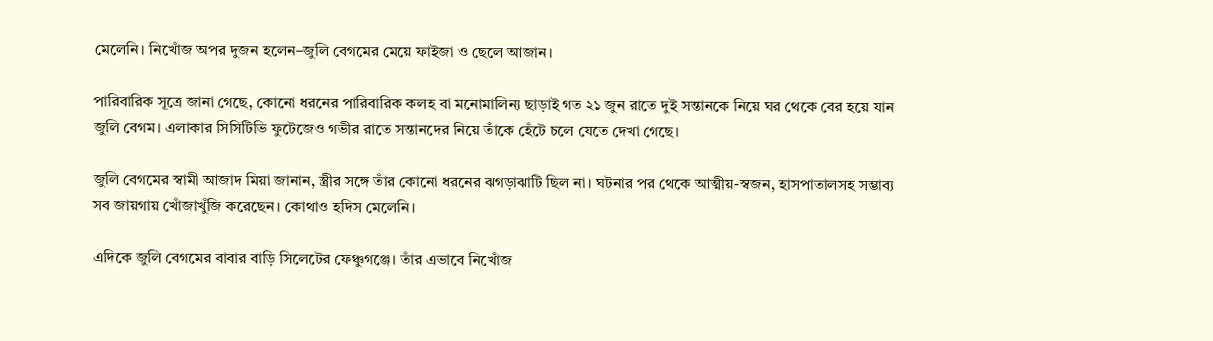মেলেনি। নিখোঁজ অপর দুজন হলেন–জুলি বেগমের মেয়ে ফাইজা ও ছেলে আজান।

পারিবারিক সূত্রে জানা গেছে, কোনো ধরনের পারিবারিক কলহ বা মনোমালিন্য ছাড়াই গত ২১ জুন রাতে দুই সন্তানকে নিয়ে ঘর থেকে বের হয়ে যান জুলি বেগম। এলাকার সিসিটিভি ফুটেজেও গভীর রাতে সন্তানদের নিয়ে তাঁকে হেঁটে চলে যেতে দেখা গেছে।

জুলি বেগমের স্বামী আজাদ মিয়া জানান, স্ত্রীর সঙ্গে তাঁর কোনো ধরনের ঝগড়াঝাটি ছিল না। ঘটনার পর থেকে আত্মীয়-স্বজন, হাসপাতালসহ সম্ভাব্য সব জায়গায় খোঁজাখুঁজি করেছেন। কোথাও হদিস মেলেনি।

এদিকে জুলি বেগমের বাবার বাড়ি সিলেটের ফেঞ্চুগঞ্জে। তাঁর এভাবে নিখোঁজ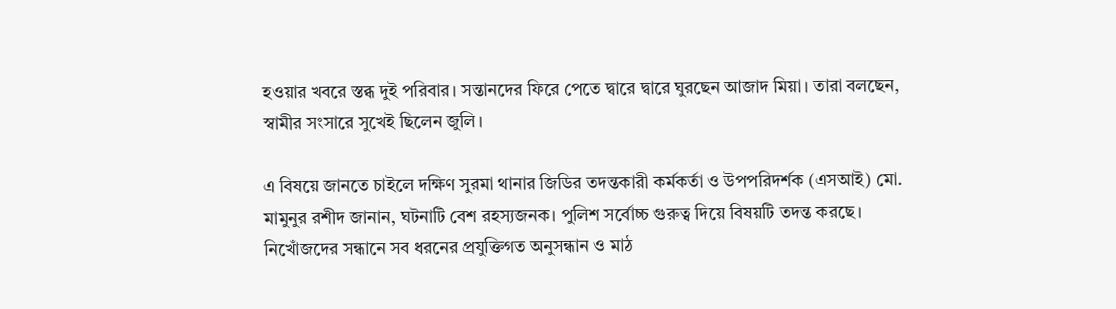হওয়ার খবরে স্তব্ধ দুই পরিবার। সন্তানদের ফিরে পেতে দ্বারে দ্বারে ঘুরছেন আজাদ মিয়া। তারা বলছেন, স্বামীর সংসারে সুখেই ছিলেন জুলি।

এ বিষয়ে জানতে চাইলে দক্ষিণ সুরমা থানার জিডির তদন্তকারী কর্মকর্তা ও উপপরিদর্শক (এসআই) মো. মামুনুর রশীদ জানান, ঘটনাটি বেশ রহস্যজনক। পুলিশ সর্বোচ্চ গুরুত্ব দিয়ে বিষয়টি তদন্ত করছে। নিখোঁজদের সন্ধানে সব ধরনের প্রযুক্তিগত অনুসন্ধান ও মাঠ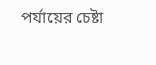পর্যায়ের চেষ্টা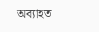অব্যাহত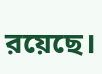রয়েছে।